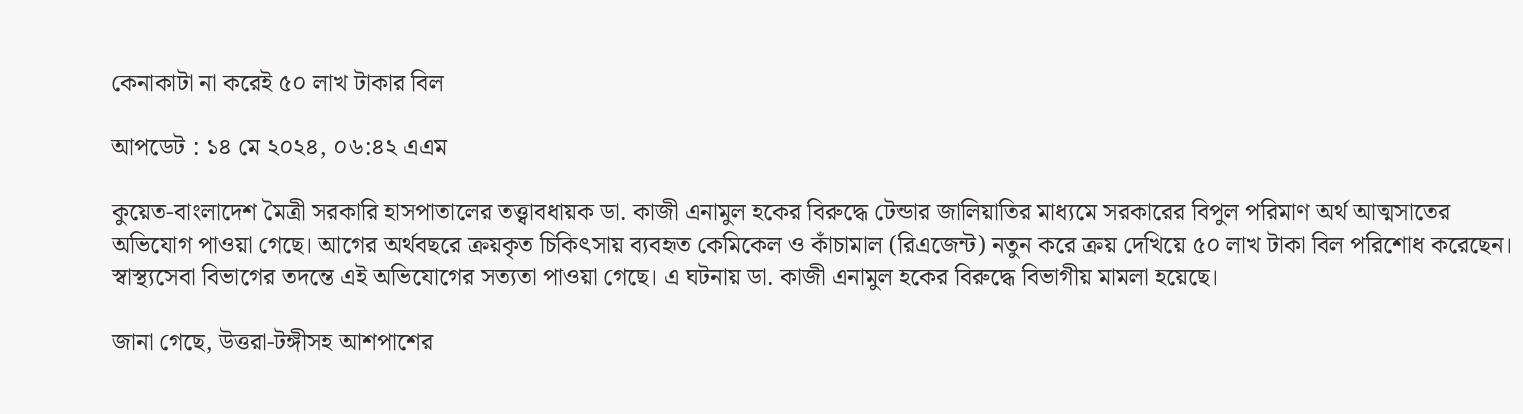কেনাকাটা না করেই ৫০ লাখ টাকার বিল

আপডেট : ১৪ মে ২০২৪, ০৬:৪২ এএম

কুয়েত-বাংলাদেশ মৈত্রী সরকারি হাসপাতালের তত্ত্বাবধায়ক ডা. কাজী এনামুল হকের বিরুদ্ধে টেন্ডার জালিয়াতির মাধ্যমে সরকারের বিপুল পরিমাণ অর্থ আত্মসাতের অভিযোগ পাওয়া গেছে। আগের অর্থবছরে ক্রয়কৃত চিকিৎসায় ব্যবহৃত কেমিকেল ও কাঁচামাল (রিএজেন্ট) নতুন করে ক্রয় দেখিয়ে ৫০ লাখ টাকা বিল পরিশোধ করেছেন। স্বাস্থ্যসেবা বিভাগের তদন্তে এই অভিযোগের সত্যতা পাওয়া গেছে। এ ঘটনায় ডা. কাজী এনামুল হকের বিরুদ্ধে বিভাগীয় মামলা হয়েছে।

জানা গেছে, উত্তরা-টঙ্গীসহ আশপাশের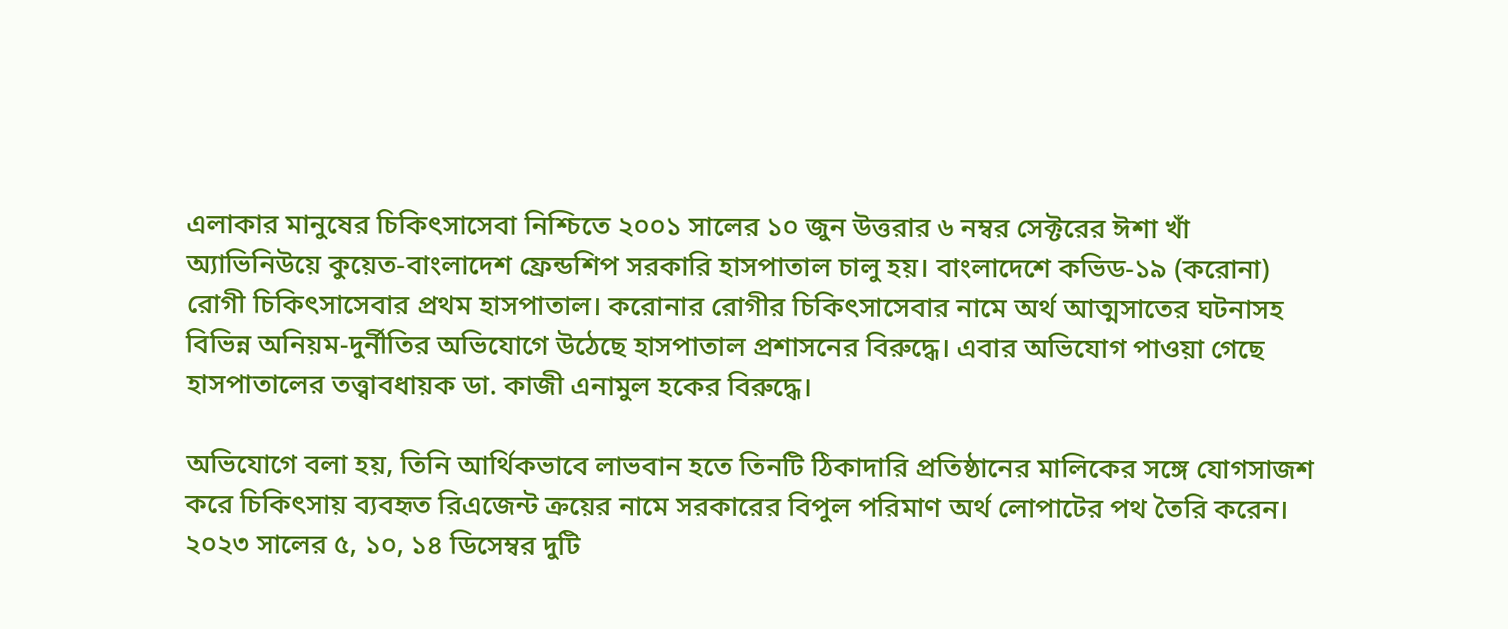এলাকার মানুষের চিকিৎসাসেবা নিশ্চিতে ২০০১ সালের ১০ জুন উত্তরার ৬ নম্বর সেক্টরের ঈশা খাঁ অ্যাভিনিউয়ে কুয়েত-বাংলাদেশ ফ্রেন্ডশিপ সরকারি হাসপাতাল চালু হয়। বাংলাদেশে কভিড-১৯ (করোনা) রোগী চিকিৎসাসেবার প্রথম হাসপাতাল। করোনার রোগীর চিকিৎসাসেবার নামে অর্থ আত্মসাতের ঘটনাসহ বিভিন্ন অনিয়ম-দুর্নীতির অভিযোগে উঠেছে হাসপাতাল প্রশাসনের বিরুদ্ধে। এবার অভিযোগ পাওয়া গেছে হাসপাতালের তত্ত্বাবধায়ক ডা. কাজী এনামুল হকের বিরুদ্ধে।

অভিযোগে বলা হয়, তিনি আর্থিকভাবে লাভবান হতে তিনটি ঠিকাদারি প্রতিষ্ঠানের মালিকের সঙ্গে যোগসাজশ করে চিকিৎসায় ব্যবহৃত রিএজেন্ট ক্রয়ের নামে সরকারের বিপুল পরিমাণ অর্থ লোপাটের পথ তৈরি করেন। ২০২৩ সালের ৫, ১০, ১৪ ডিসেম্বর দুটি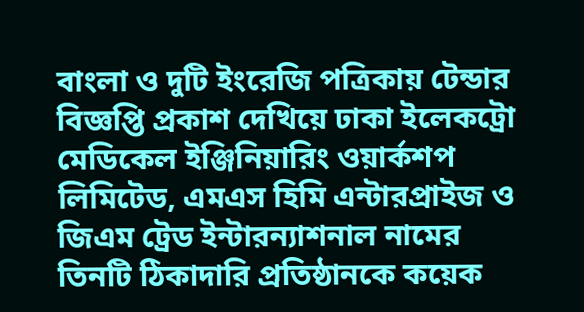বাংলা ও দুটি ইংরেজি পত্রিকায় টেন্ডার বিজ্ঞপ্তি প্রকাশ দেখিয়ে ঢাকা ইলেকট্রো মেডিকেল ইঞ্জিনিয়ারিং ওয়ার্কশপ লিমিটেড, এমএস হিমি এন্টারপ্রাইজ ও জিএম ট্রেড ইন্টারন্যাশনাল নামের তিনটি ঠিকাদারি প্রতিষ্ঠানকে কয়েক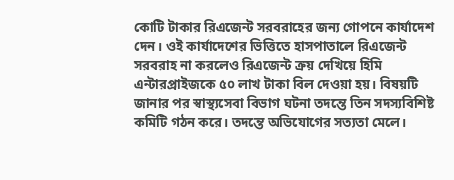কোটি টাকার রিএজেন্ট সরবরাহের জন্য গোপনে কার্যাদেশ দেন। ওই কার্যাদেশের ভিত্তিতে হাসপাতালে রিএজেন্ট সরবরাহ না করলেও রিএজেন্ট ক্রয় দেখিয়ে হিমি এন্টারপ্রাইজকে ৫০ লাখ টাকা বিল দেওয়া হয়। বিষয়টি জানার পর স্বাস্থ্যসেবা বিভাগ ঘটনা তদন্তে তিন সদস্যবিশিষ্ট কমিটি গঠন করে। তদন্তে অভিযোগের সত্যতা মেলে।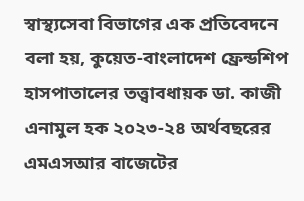স্বাস্থ্যসেবা বিভাগের এক প্রতিবেদনে বলা হয়, কুয়েত-বাংলাদেশ ফ্রেন্ডশিপ হাসপাতালের তত্ত্বাবধায়ক ডা. কাজী এনামুল হক ২০২৩-২৪ অর্থবছরের এমএসআর বাজেটের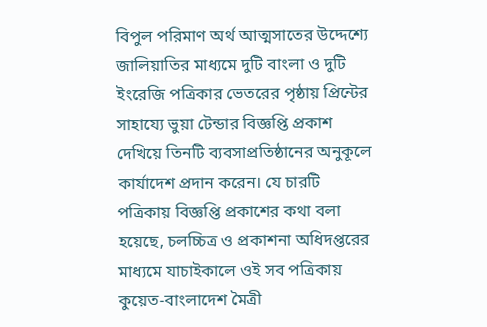বিপুল পরিমাণ অর্থ আত্মসাতের উদ্দেশ্যে জালিয়াতির মাধ্যমে দুটি বাংলা ও দুটি ইংরেজি পত্রিকার ভেতরের পৃষ্ঠায় প্রিন্টের সাহায্যে ভুয়া টেন্ডার বিজ্ঞপ্তি প্রকাশ দেখিয়ে তিনটি ব্যবসাপ্রতিষ্ঠানের অনুকূলে কার্যাদেশ প্রদান করেন। যে চারটি পত্রিকায় বিজ্ঞপ্তি প্রকাশের কথা বলা হয়েছে, চলচ্চিত্র ও প্রকাশনা অধিদপ্তরের মাধ্যমে যাচাইকালে ওই সব পত্রিকায় কুয়েত-বাংলাদেশ মৈত্রী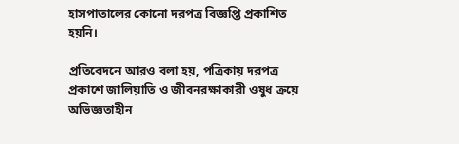হাসপাতালের কোনো দরপত্র বিজ্ঞপ্তি প্রকাশিত হয়নি।

প্রতিবেদনে আরও বলা হয়, পত্রিকায় দরপত্র প্রকাশে জালিয়াতি ও জীবনরক্ষাকারী ওষুধ ক্রয়ে অভিজ্ঞতাহীন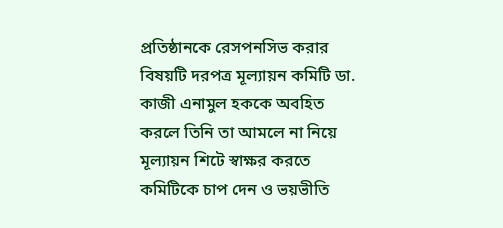প্রতিষ্ঠানকে রেসপনসিভ করার বিষয়টি দরপত্র মূল্যায়ন কমিটি ডা. কাজী এনামুল হককে অবহিত করলে তিনি তা আমলে না নিয়ে মূল্যায়ন শিটে স্বাক্ষর করতে কমিটিকে চাপ দেন ও ভয়ভীতি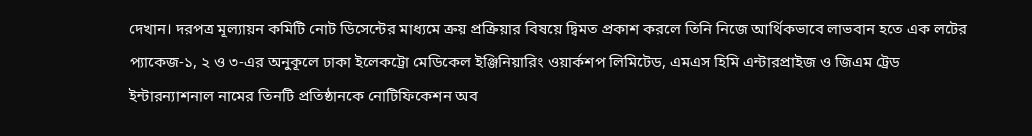দেখান। দরপত্র মূল্যায়ন কমিটি নোট ডিসেন্টের মাধ্যমে ক্রয় প্রক্রিয়ার বিষয়ে দ্বিমত প্রকাশ করলে তিনি নিজে আর্থিকভাবে লাভবান হতে এক লটের প্যাকেজ-১, ২ ও ৩-এর অনুকূলে ঢাকা ইলেকট্রো মেডিকেল ইঞ্জিনিয়ারিং ওয়ার্কশপ লিমিটেড, এমএস হিমি এন্টারপ্রাইজ ও জিএম ট্রেড ইন্টারন্যাশনাল নামের তিনটি প্রতিষ্ঠানকে নোটিফিকেশন অব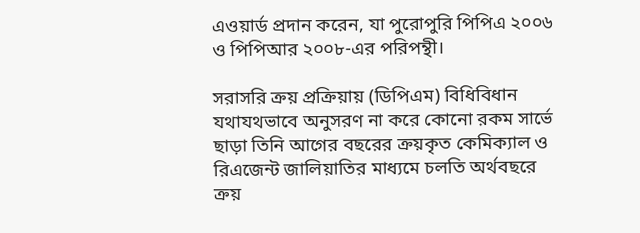এওয়ার্ড প্রদান করেন, যা পুরোপুরি পিপিএ ২০০৬ ও পিপিআর ২০০৮-এর পরিপন্থী।

সরাসরি ক্রয় প্রক্রিয়ায় (ডিপিএম) বিধিবিধান যথাযথভাবে অনুসরণ না করে কোনো রকম সার্ভে ছাড়া তিনি আগের বছরের ক্রয়কৃত কেমিক্যাল ও রিএজেন্ট জালিয়াতির মাধ্যমে চলতি অর্থবছরে ক্রয়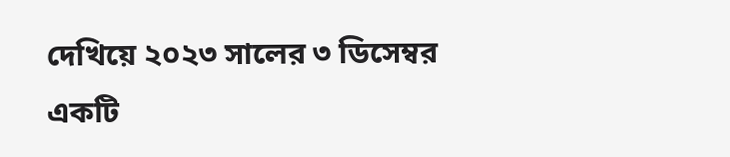দেখিয়ে ২০২৩ সালের ৩ ডিসেম্বর একটি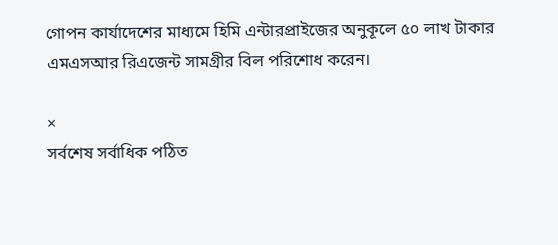গোপন কার্যাদেশের মাধ্যমে হিমি এন্টারপ্রাইজের অনুকূলে ৫০ লাখ টাকার এমএসআর রিএজেন্ট সামগ্রীর বিল পরিশোধ করেন।

×
সর্বশেষ সর্বাধিক পঠিত